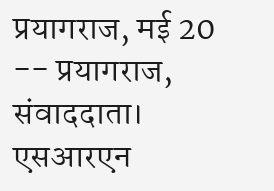प्रयागराज, मई 20 -- प्रयागराज, संवाददाता। एसआरएन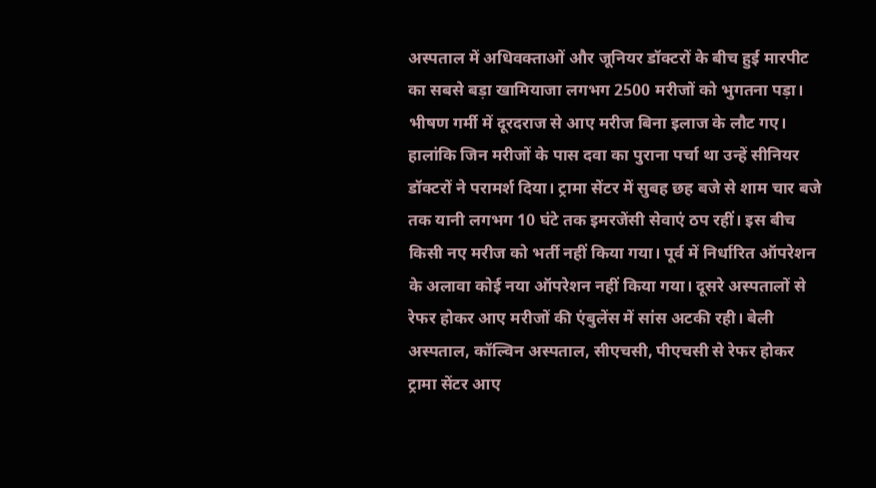अस्पताल में अधिवक्ताओं और जूनियर डॉक्टरों के बीच हुई मारपीट का सबसे बड़ा खामियाजा लगभग 2500 मरीजों को भुगतना पड़ा। भीषण गर्मी में दूरदराज से आए मरीज बिना इलाज के लौट गए। हालांकि जिन मरीजों के पास दवा का पुराना पर्चा था उन्हें सीनियर डॉक्टरों ने परामर्श दिया। ट्रामा सेंटर में सुबह छह बजे से शाम चार बजे तक यानी लगभग 10 घंटे तक इमरजेंसी सेवाएं ठप रहीं। इस बीच किसी नए मरीज को भर्ती नहीं किया गया। पूर्व में निर्धारित ऑपरेशन के अलावा कोई नया ऑपरेशन नहीं किया गया। दूसरे अस्पतालों से रेफर होकर आए मरीजों की एंबुलेंस में सांस अटकी रही। बेली अस्पताल, कॉल्विन अस्पताल, सीएचसी, पीएचसी से रेफर होकर ट्रामा सेंटर आए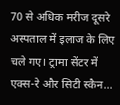70 से अधिक मरीज दूसरे अस्पताल में इलाज के लिए चले गए। ट्रामा सेंटर में एक्स-रे और सिटी स्कैन...